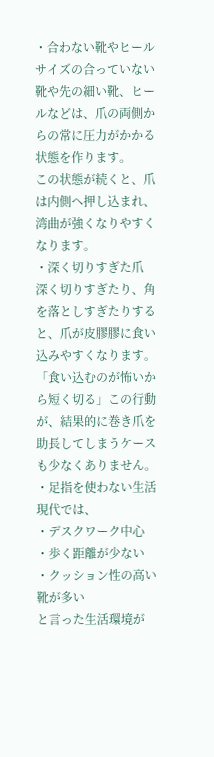・合わない靴やヒール
サイズの合っていない靴や先の細い靴、ヒールなどは、爪の両側からの常に圧力がかかる状態を作ります。
この状態が続くと、爪は内側へ押し込まれ、湾曲が強くなりやすくなります。
・深く切りすぎた爪
深く切りすぎたり、角を落としすぎたりすると、爪が皮膠膠に食い込みやすくなります。
「食い込むのが怖いから短く切る」この行動が、結果的に巻き爪を助長してしまうケースも少なくありません。
・足指を使わない生活
現代では、
・デスクワーク中心
・歩く距離が少ない
・クッション性の高い靴が多い
と言った生活環境が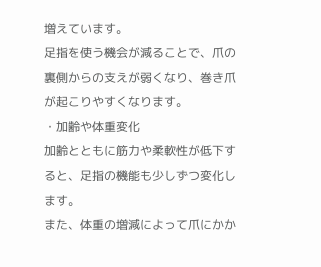増えています。
足指を使う機会が減ることで、爪の裏側からの支えが弱くなり、巻き爪が起こりやすくなります。
・加齢や体重変化
加齢とともに筋力や柔軟性が低下すると、足指の機能も少しずつ変化します。
また、体重の増減によって爪にかか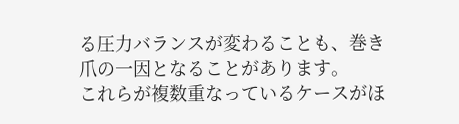る圧力バランスが変わることも、巻き爪の一因となることがあります。
これらが複数重なっているケースがほ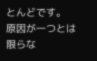とんどです。
原因が一つとは限らな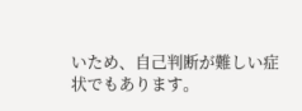いため、自己判断が難しい症状でもあります。